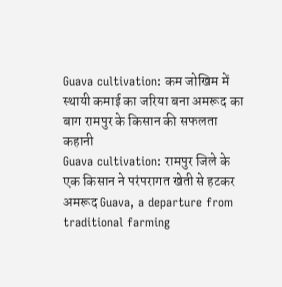Guava cultivation: कम जोखिम में स्थायी कमाई का जरिया बना अमरूद का बाग रामपुर के किसान की सफलता कहानी
Guava cultivation: रामपुर जिले के एक किसान ने परंपरागत खेती से हटकर अमरूद Guava, a departure from traditional farming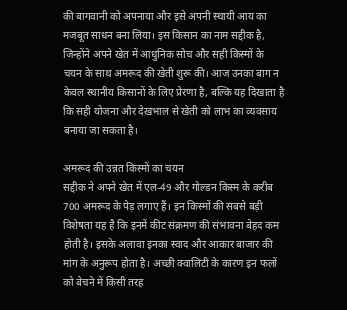की बागवानी को अपनाया और इसे अपनी स्थायी आय का मजबूत साधन बना लिया। इस किसान का नाम सद्दीक है, जिन्होंने अपने खेत में आधुनिक सोच और सही किस्मों के चयन के साथ अमरूद की खेती शुरू की। आज उनका बाग न केवल स्थानीय किसानों के लिए प्रेरणा है, बल्कि यह दिखाता है कि सही योजना और देखभाल से खेती को लाभ का व्यवसाय बनाया जा सकता है।

अमरूद की उन्नत किस्मों का चयन
सद्दीक ने अपने खेत में एल-49 और गोल्डन किस्म के करीब 700 अमरूद के पेड़ लगाए हैं। इन किस्मों की सबसे बड़ी विशेषता यह है कि इनमें कीट संक्रमण की संभावना बेहद कम होती है। इसके अलावा इनका स्वाद और आकार बाजार की मांग के अनुरूप होता है। अच्छी क्वालिटी के कारण इन फलों को बेचने में किसी तरह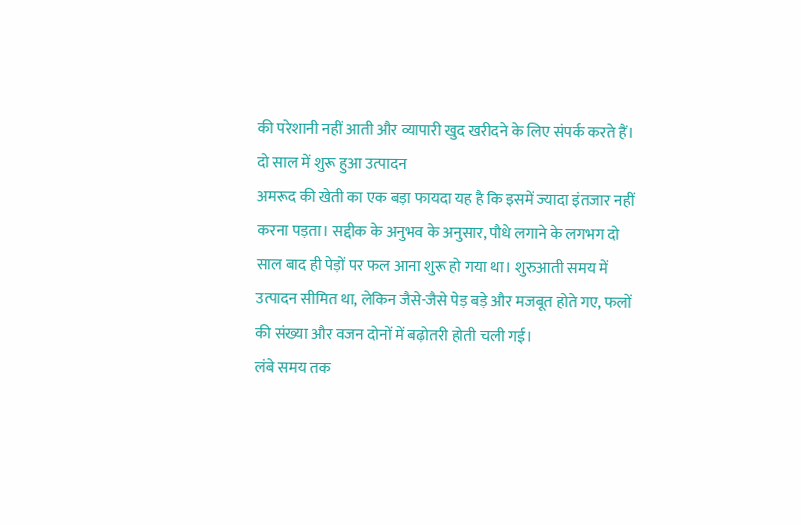की परेशानी नहीं आती और व्यापारी खुद खरीदने के लिए संपर्क करते हैं।
दो साल में शुरू हुआ उत्पादन
अमरूद की खेती का एक बड़ा फायदा यह है कि इसमें ज्यादा इंतजार नहीं करना पड़ता। सद्दीक के अनुभव के अनुसार, पौधे लगाने के लगभग दो साल बाद ही पेड़ों पर फल आना शुरू हो गया था। शुरुआती समय में उत्पादन सीमित था, लेकिन जैसे-जैसे पेड़ बड़े और मजबूत होते गए, फलों की संख्या और वजन दोनों में बढ़ोतरी होती चली गई।
लंबे समय तक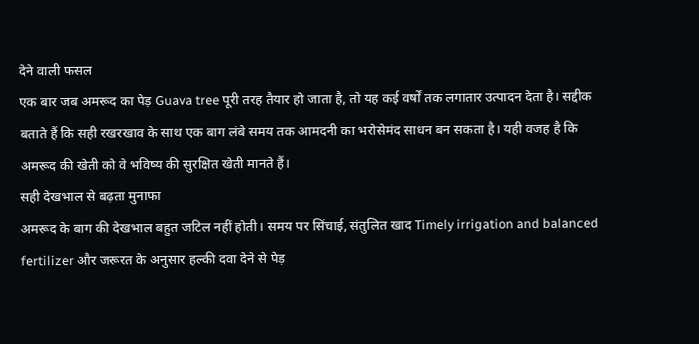देने वाली फसल
एक बार जब अमरूद का पेड़ Guava tree पूरी तरह तैयार हो जाता है, तो यह कई वर्षों तक लगातार उत्पादन देता है। सद्दीक बताते हैं कि सही रखरखाव के साथ एक बाग लंबे समय तक आमदनी का भरोसेमंद साधन बन सकता है। यही वजह है कि अमरूद की खेती को वे भविष्य की सुरक्षित खेती मानते हैं।
सही देखभाल से बढ़ता मुनाफा
अमरूद के बाग की देखभाल बहुत जटिल नहीं होती। समय पर सिंचाई, संतुलित खाद Timely irrigation and balanced fertilizer और जरूरत के अनुसार हल्की दवा देने से पेड़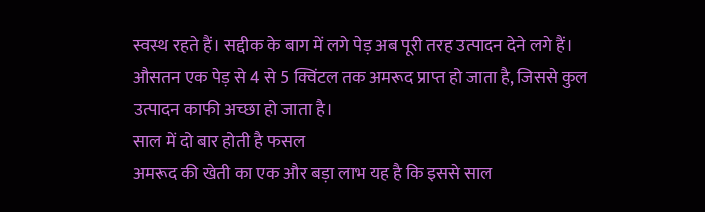स्वस्थ रहते हैं। सद्दीक के बाग में लगे पेड़ अब पूरी तरह उत्पादन देने लगे हैं। औसतन एक पेड़ से 4 से 5 क्विंटल तक अमरूद प्राप्त हो जाता है, जिससे कुल उत्पादन काफी अच्छा हो जाता है।
साल में दो बार होती है फसल
अमरूद की खेती का एक और बड़ा लाभ यह है कि इससे साल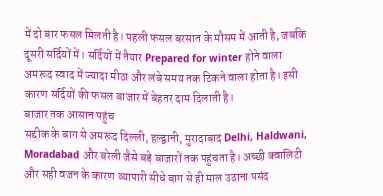में दो बार फसल मिलती है। पहली फसल बरसात के मौसम में आती है, जबकि दूसरी सर्दियों में। सर्दियों में तैयार Prepared for winter होने वाला अमरूद स्वाद में ज्यादा मीठा और लंबे समय तक टिकने वाला होता है। इसी कारण सर्दियों की फसल बाजार में बेहतर दाम दिलाती है।
बाजार तक आसान पहुंच
सद्दीक के बाग से अमरूद दिल्ली, हल्द्वानी, मुरादाबाद Delhi, Haldwani, Moradabad और बरेली जैसे बड़े बाजारों तक पहुंचता है। अच्छी क्वालिटी और सही वजन के कारण व्यापारी सीधे बाग से ही माल उठाना पसंद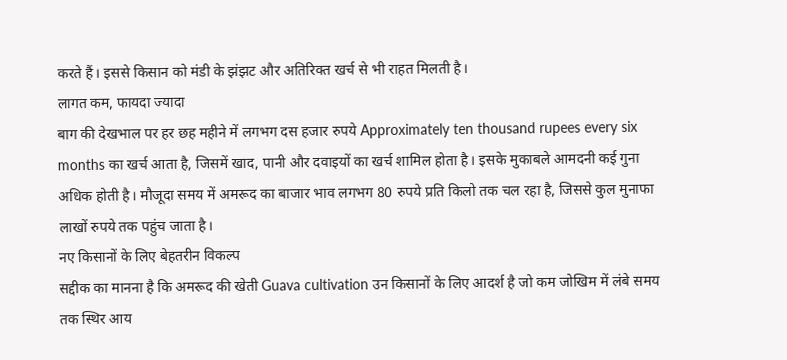करते हैं। इससे किसान को मंडी के झंझट और अतिरिक्त खर्च से भी राहत मिलती है।
लागत कम, फायदा ज्यादा
बाग की देखभाल पर हर छह महीने में लगभग दस हजार रुपये Approximately ten thousand rupees every six months का खर्च आता है, जिसमें खाद, पानी और दवाइयों का खर्च शामिल होता है। इसके मुकाबले आमदनी कई गुना अधिक होती है। मौजूदा समय में अमरूद का बाजार भाव लगभग 80 रुपये प्रति किलो तक चल रहा है, जिससे कुल मुनाफा लाखों रुपये तक पहुंच जाता है।
नए किसानों के लिए बेहतरीन विकल्प
सद्दीक का मानना है कि अमरूद की खेती Guava cultivation उन किसानों के लिए आदर्श है जो कम जोखिम में लंबे समय तक स्थिर आय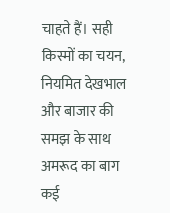चाहते हैं। सही किस्मों का चयन, नियमित देखभाल और बाजार की समझ के साथ अमरूद का बाग कई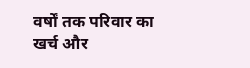वर्षों तक परिवार का खर्च और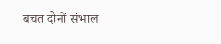बचत दोनों संभाल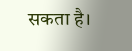सकता है।